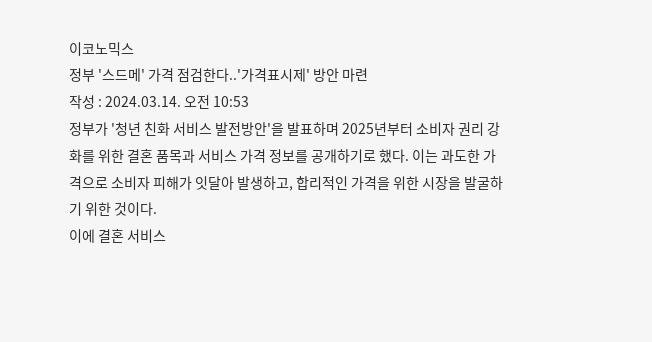이코노믹스
정부 '스드메' 가격 점검한다..'가격표시제' 방안 마련
작성 : 2024.03.14. 오전 10:53
정부가 '청년 친화 서비스 발전방안'을 발표하며 2025년부터 소비자 권리 강화를 위한 결혼 품목과 서비스 가격 정보를 공개하기로 했다. 이는 과도한 가격으로 소비자 피해가 잇달아 발생하고, 합리적인 가격을 위한 시장을 발굴하기 위한 것이다.
이에 결혼 서비스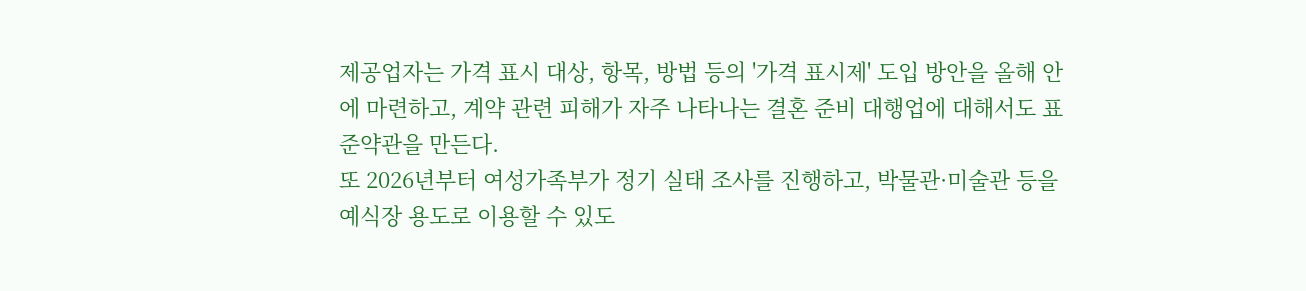제공업자는 가격 표시 대상, 항목, 방법 등의 '가격 표시제' 도입 방안을 올해 안에 마련하고, 계약 관련 피해가 자주 나타나는 결혼 준비 대행업에 대해서도 표준약관을 만든다.
또 2026년부터 여성가족부가 정기 실태 조사를 진행하고, 박물관·미술관 등을 예식장 용도로 이용할 수 있도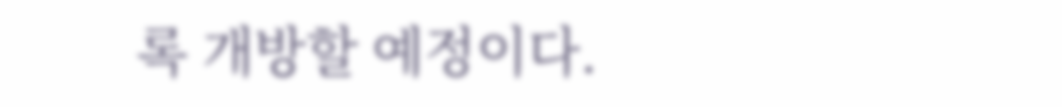록 개방할 예정이다.